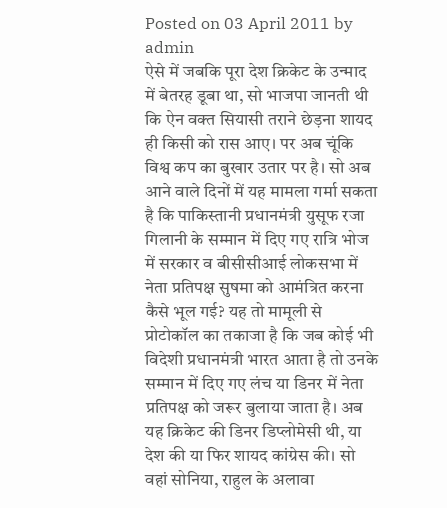Posted on 03 April 2011 by admin
ऐसे में जबकि पूरा देश क्रिकेट के उन्माद में बेतरह डूबा था, सो भाजपा जानती थी कि ऐन वक्त सियासी तराने छेड़ना शायद ही किसी को रास आए। पर अब चूंकि विश्व कप का बुखार उतार पर है। सो अब आने वाले दिनों में यह मामला गर्मा सकता है कि पाकिस्तानी प्रधानमंत्री युसूफ रजा गिलानी के सम्मान में दिए गए रात्रि भोज में सरकार व बीसीसीआई लोकसभा में नेता प्रतिपक्ष सुषमा को आमंत्रित करना कैसे भूल गई? यह तो मामूली से प्रोटोकॉल का तकाजा है कि जब कोई भी विदेशी प्रधानमंत्री भारत आता है तो उनके सम्मान में दिए गए लंच या डिनर में नेता प्रतिपक्ष को जरूर बुलाया जाता है। अब यह क्रिकेट की डिनर डिप्लोमेसी थी, या देश की या फिर शायद कांग्रेस की। सो वहां सोनिया, राहुल के अलावा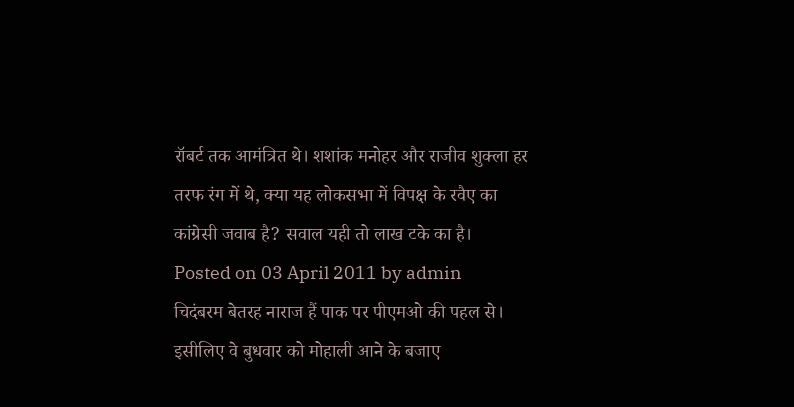रॉबर्ट तक आमंत्रित थे। शशांक मनोहर और राजीव शुक्ला हर तरफ रंग में थे, क्या यह लोकसभा में विपक्ष के रवैए का कांग्रेसी जवाब है? सवाल यही तो लाख टके का है।
Posted on 03 April 2011 by admin
चिदंबरम बेतरह नाराज हैं पाक पर पीएमओ की पहल से। इसीलिए वे बुधवार को मोहाली आने के बजाए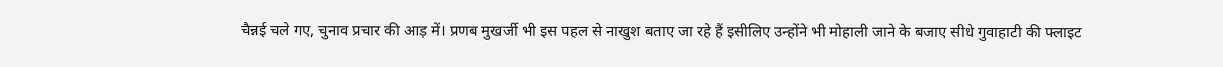चैन्नई चले गए, चुनाव प्रचार की आड़ में। प्रणब मुखर्जी भी इस पहल से नाखुश बताए जा रहे हैं इसीलिए उन्होंने भी मोहाली जाने के बजाए सीधे गुवाहाटी की फ्लाइट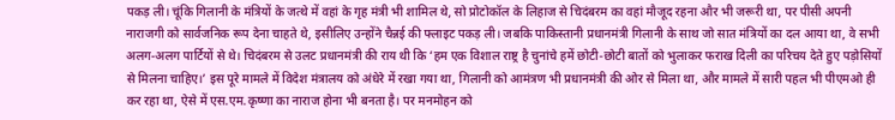पकड़ ली। चूंकि गिलानी के मंत्रियों के जत्थे में वहां के गृह मंत्री भी शामिल थे, सो प्रोटोकॉल के लिहाज से चिदंबरम का वहां मौजूद रहना और भी जरूरी था, पर पीसी अपनी नाराजगी को सार्वजनिक रूप देना चाहते थे, इसीलिए उन्होंने चैन्नई की फ्लाइट पकड़ ली। जबकि पाकिस्तानी प्रधानमंत्री गिलानी के साथ जो सात मंत्रियों का दल आया था, वे सभी अलग-अलग पार्टियों से थे। चिदंबरम से उलट प्रधानमंत्री की राय थी कि ‘हम एक विशाल राष्ट्र है चुनांचे हमें छोटी-छोटी बातों को भुलाकर फराख दिली का परिचय देते हुए पड़ोसियों से मिलना चाहिए।’ इस पूरे मामले में विदेश मंत्रालय को अंधेरे में रखा गया था, गिलानी को आमंत्रण भी प्रधानमंत्री की ओर से मिला था, और मामले में सारी पहल भी पीएमओ ही कर रहा था, ऐसे में एस.एम.कृष्णा का नाराज होना भी बनता है। पर मनमोहन को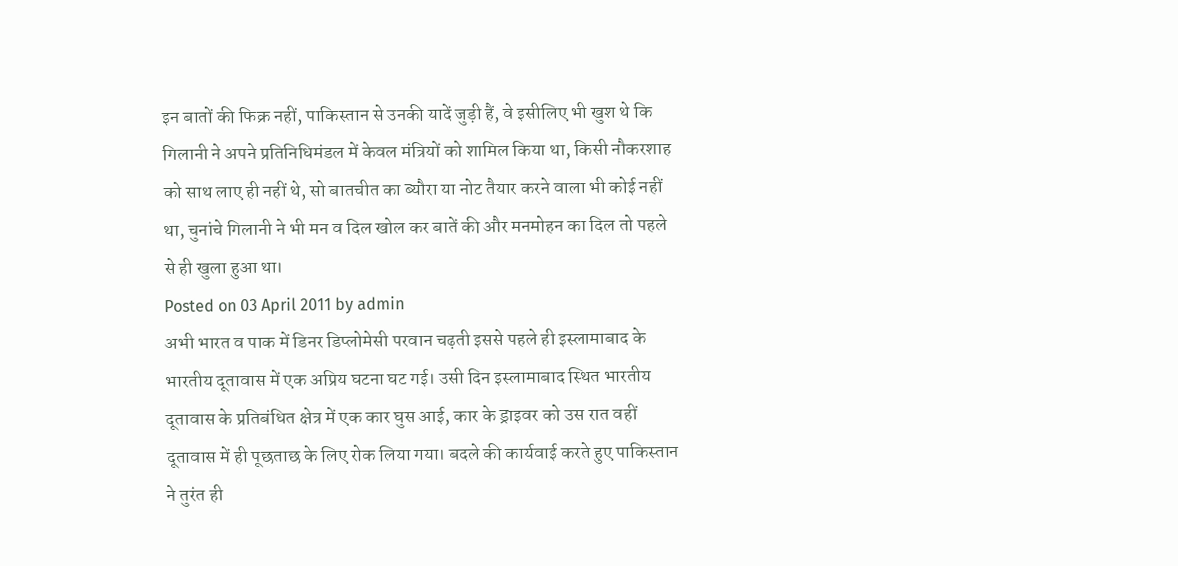इन बातों की फिक्र नहीं, पाकिस्तान से उनकी यादें जुड़ी हैं, वे इसीलिए भी खुश थे कि गिलानी ने अपने प्रतिनिधिमंडल में केवल मंत्रियों को शामिल किया था, किसी नौकरशाह को साथ लाए ही नहीं थे, सो बातचीत का ब्यौरा या नोट तैयार करने वाला भी कोई नहीं था, चुनांचे गिलानी ने भी मन व दिल खोल कर बातें की और मनमोहन का दिल तो पहले से ही खुला हुआ था।
Posted on 03 April 2011 by admin
अभी भारत व पाक में डिनर डिप्लोमेसी परवान चढ़ती इससे पहले ही इस्लामाबाद के भारतीय दूतावास में एक अप्रिय घटना घट गई। उसी दिन इस्लामाबाद स्थित भारतीय दूतावास के प्रतिबंधित क्षेत्र में एक कार घुस आई, कार के ड्राइवर को उस रात वहीं दूतावास में ही पूछताछ के लिए रोक लिया गया। बदले की कार्यवाई करते हुए पाकिस्तान ने तुरंत ही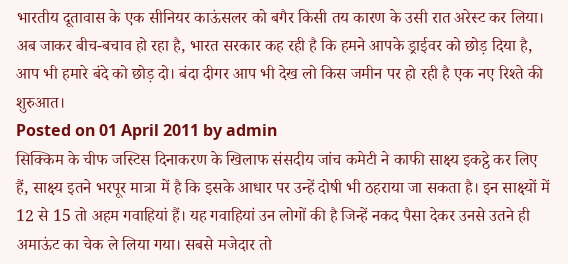भारतीय दूतावास के एक सीनियर काऊंसलर को बगैर किसी तय कारण के उसी रात अरेस्ट कर लिया। अब जाकर बीच-बचाव हो रहा है, भारत सरकार कह रही है कि हमने आपके ड्राईवर को छोड़ दिया है, आप भी हमारे बंदे को छोड़ दो। बंदा दीगर आप भी देख लो किस जमीन पर हो रही है एक नए रिश्ते की शुरुआत।
Posted on 01 April 2011 by admin
सिक्किम के चीफ जस्टिस दिनाकरण के खिलाफ संसदीय जांच कमेटी ने काफी साक्ष्य इकट्ठे कर लिए हैं, साक्ष्य इतने भरपूर मात्रा में है कि इसके आधार पर उन्हें दोषी भी ठहराया जा सकता है। इन साक्ष्यों में 12 से 15 तो अहम गवाहियां हैं। यह गवाहियां उन लोगों की है जिन्हें नकद पैसा देकर उनसे उतने ही अमाऊंट का चेक ले लिया गया। सबसे मजेदार तो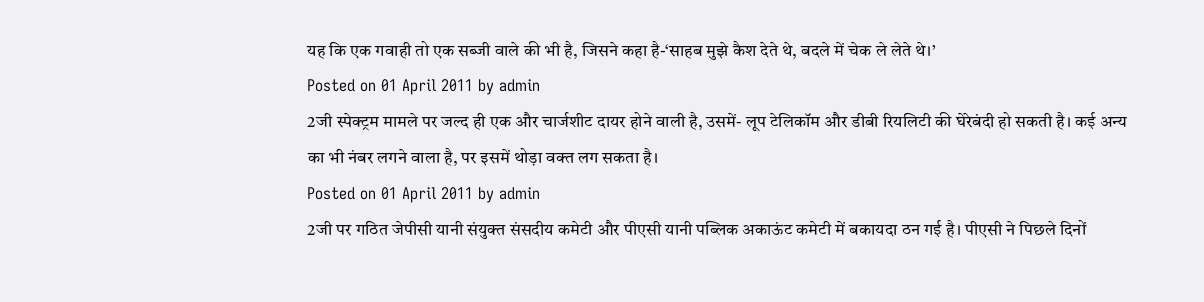यह कि एक गवाही तो एक सब्जी वाले की भी है, जिसने कहा है-‘साहब मुझे कैश देते थे, बदले में चेक ले लेते थे।’
Posted on 01 April 2011 by admin
2जी स्पेक्ट्रम मामले पर जल्द ही एक और चार्जशीट दायर होने वाली है, उसमें- लूप टेलिकॉम और डीबी रियलिटी की घेरेबंदी हो सकती है। कई अन्य का भी नंबर लगने वाला है, पर इसमें थोड़ा वक्त लग सकता है।
Posted on 01 April 2011 by admin
2जी पर गठित जेपीसी यानी संयुक्त संसदीय कमेटी और पीएसी यानी पब्लिक अकाऊंट कमेटी में बकायदा ठन गई है। पीएसी ने पिछले दिनों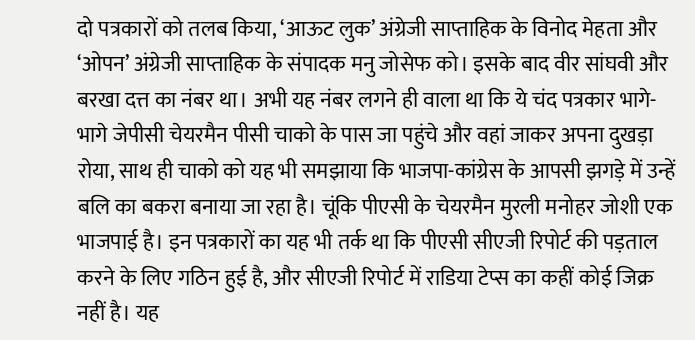दो पत्रकारों को तलब किया, ‘आऊट लुक’ अंग्रेजी साप्ताहिक के विनोद मेहता और ‘ओपन’ अंग्रेजी साप्ताहिक के संपादक मनु जोसेफ को। इसके बाद वीर सांघवी और बरखा दत्त का नंबर था। अभी यह नंबर लगने ही वाला था कि ये चंद पत्रकार भागे-भागे जेपीसी चेयरमैन पीसी चाको के पास जा पहुंचे और वहां जाकर अपना दुखड़ा रोया, साथ ही चाको को यह भी समझाया कि भाजपा-कांग्रेस के आपसी झगड़े में उन्हें बलि का बकरा बनाया जा रहा है। चूंकि पीएसी के चेयरमैन मुरली मनोहर जोशी एक भाजपाई है। इन पत्रकारों का यह भी तर्क था कि पीएसी सीएजी रिपोर्ट की पड़ताल करने के लिए गठिन हुई है, और सीएजी रिपोर्ट में राडिया टेप्स का कहीं कोई जिक्र नहीं है। यह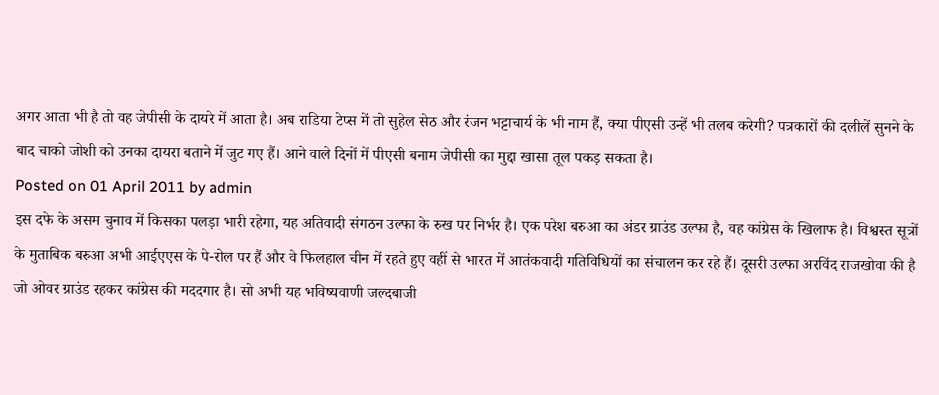अगर आता भी है तो वह जेपीसी के दायरे में आता है। अब राडिया टेप्स में तो सुहेल सेठ और रंजन भट्टाचार्य के भी नाम हैं, क्या पीएसी उन्हें भी तलब करेगी? पत्रकारों की दलीलें सुनने के बाद चाको जोशी को उनका दायरा बताने में जुट गए हैं। आने वाले दिनों में पीएसी बनाम जेपीसी का मुद्दा खासा तूल पकड़ सकता है।
Posted on 01 April 2011 by admin
इस दफे के असम चुनाव में किसका पलड़ा भारी रहेगा, यह अतिवादी संगठन उल्फा के रुख पर निर्भर है। एक परेश बरुआ का अंडर ग्राउंड उल्फा है, वह कांग्रेस के खिलाफ है। विश्वस्त सूत्रों के मुताबिक बरुआ अभी आईएएस के पे-रोल पर हैं और वे फिलहाल चीन में रहते हुए वहीं से भारत में आतंकवादी गतिविधियों का संचालन कर रहे हैं। दूसरी उल्फा अरविंद राजखोवा की है जो ओवर ग्राउंड रहकर कांग्रेस की मददगार है। सो अभी यह भविष्यवाणी जल्दबाजी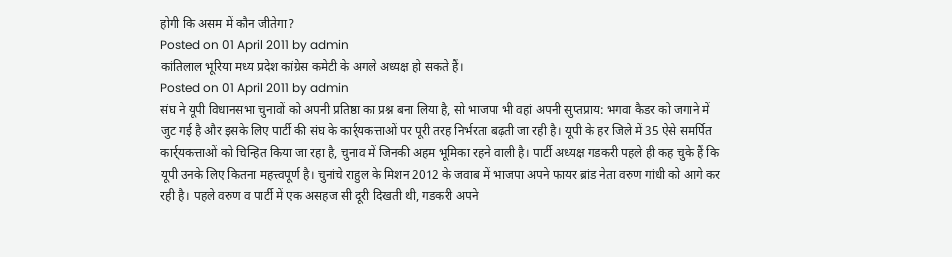होगी कि असम में कौन जीतेगा?
Posted on 01 April 2011 by admin
कांतिलाल भूरिया मध्य प्रदेश कांग्रेस कमेटी के अगले अध्यक्ष हो सकते हैं।
Posted on 01 April 2011 by admin
संघ ने यूपी विधानसभा चुनावों को अपनी प्रतिष्ठा का प्रश्न बना लिया है, सो भाजपा भी वहां अपनी सुप्तप्राय: भगवा कैडर को जगाने में जुट गई है और इसके लिए पार्टी की संघ के कार्र्यकत्ताओं पर पूरी तरह निर्भरता बढ़ती जा रही है। यूपी के हर जिले में 35 ऐसे समर्पित कार्र्यकत्ताओं को चिन्हित किया जा रहा है, चुनाव में जिनकी अहम भूमिका रहने वाली है। पार्टी अध्यक्ष गडकरी पहले ही कह चुके हैं कि यूपी उनके लिए कितना महत्त्वपूर्ण है। चुनांचे राहुल के मिशन 2012 के जवाब में भाजपा अपने फायर ब्रांड नेता वरुण गांधी को आगे कर रही है। पहले वरुण व पार्टी में एक असहज सी दूरी दिखती थी, गडकरी अपने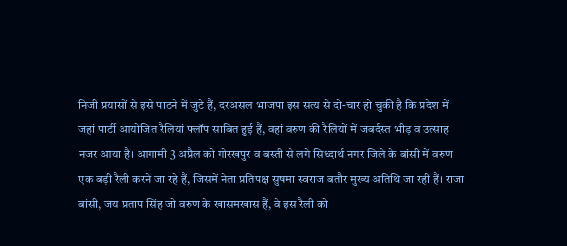निजी प्रयासों से इसे पाटने में जुटे हैं, दरअसल भाजपा इस सत्य से दो-चार हो चुकी है कि प्रदेश में जहां पार्टी आयोजित रैलियां फ्लॉप साबित हुई हैं, वहां वरुण की रैलियों में जबर्दस्त भीड़ व उत्साह नजर आया है। आगामी 3 अप्रैल को गोरखपुर व बस्ती से लगे सिध्दार्थ नगर जिले के बांसी में वरुण एक बड़ी रैली करने जा रहे हैं, जिसमें नेता प्रतिपक्ष सुषमा स्वराज बतौर मुख्य अतिथि जा रही हैं। राजा बांसी, जय प्रताप सिंह जो वरुण के खासमखास हैं, वे इस रैली को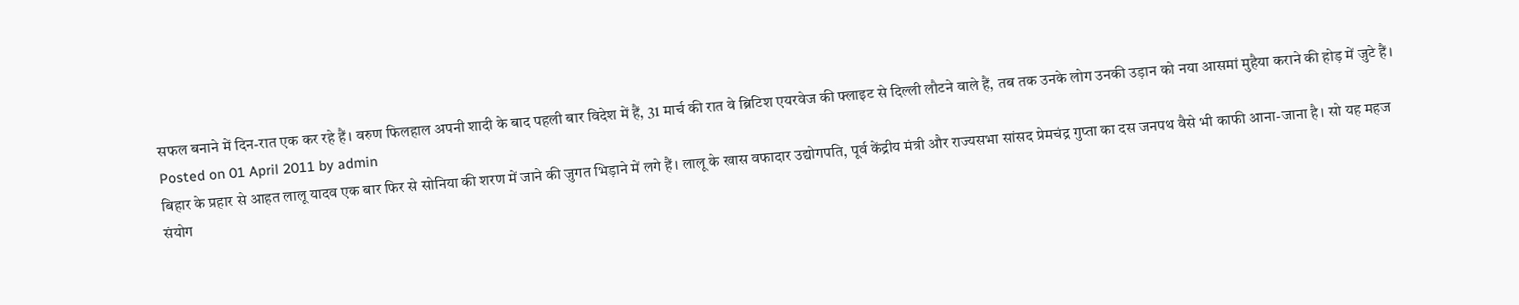सफल बनाने में दिन-रात एक कर रहे हैं। वरुण फिलहाल अपनी शादी के बाद पहली बार विदेश में हैं, 31 मार्च की रात वे ब्रिटिश एयरवेज की फ्लाइट से दिल्ली लौटने वाले हैं, तब तक उनके लोग उनकी उड़ान को नया आसमां मुहैया कराने की होड़ में जुटे हैं।
Posted on 01 April 2011 by admin
बिहार के प्रहार से आहत लालू यादव एक बार फिर से सोनिया की शरण में जाने की जुगत भिड़ाने में लगे हैं। लालू के खास वफादार उद्योगपति, पूर्व केंद्रीय मंत्री और राज्यसभा सांसद प्रेमचंद्र गुप्ता का दस जनपथ वैसे भी काफी आना-जाना है। सो यह महज संयोग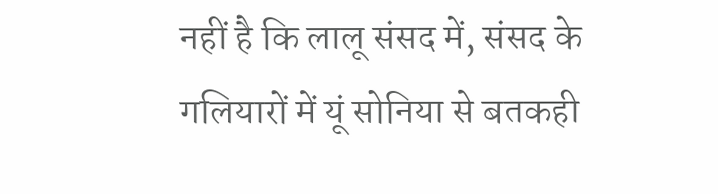नहीं है कि लालू संसद में, संसद के गलियारों में यूं सोनिया से बतकही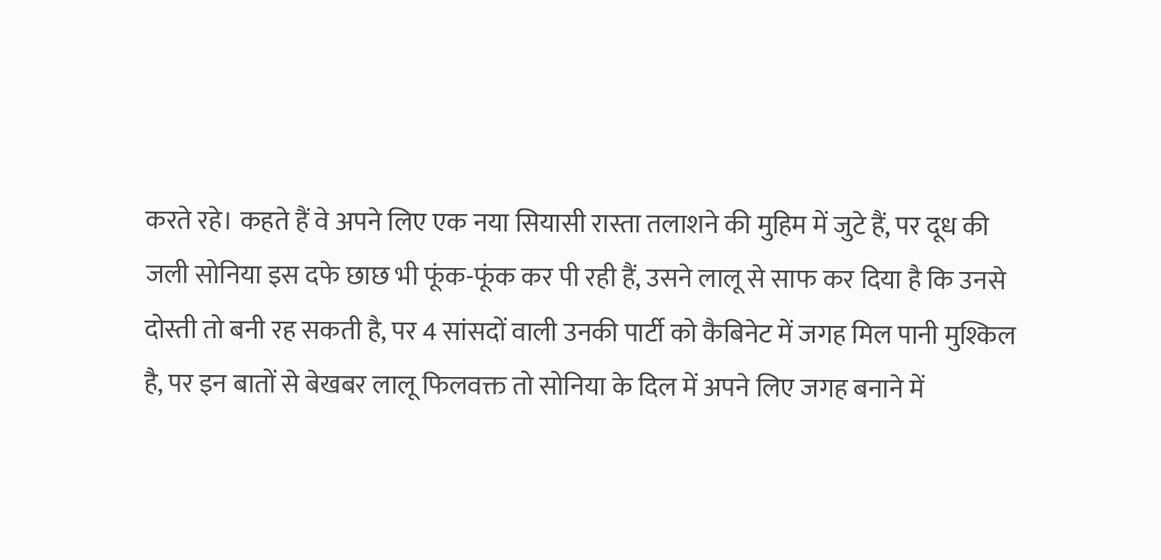करते रहे। कहते हैं वे अपने लिए एक नया सियासी रास्ता तलाशने की मुहिम में जुटे हैं, पर दूध की जली सोनिया इस दफे छाछ भी फूंक-फूंक कर पी रही हैं, उसने लालू से साफ कर दिया है कि उनसे दोस्ती तो बनी रह सकती है, पर 4 सांसदों वाली उनकी पार्टी को कैबिनेट में जगह मिल पानी मुश्किल है, पर इन बातों से बेखबर लालू फिलवक्त तो सोनिया के दिल में अपने लिए जगह बनाने में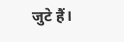जुटे हैं।